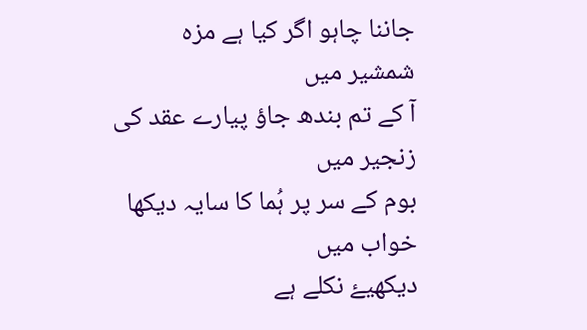جاننا چاہو اگر کیا ہے مزہ شمشیر میں
آ کے تم بندھ جاؤ پیارے عقد کی زنجیر میں
بوم کے سر پر ہُما کا سایہ دیکھا خواب میں
دیکھیۓ نکلے ہے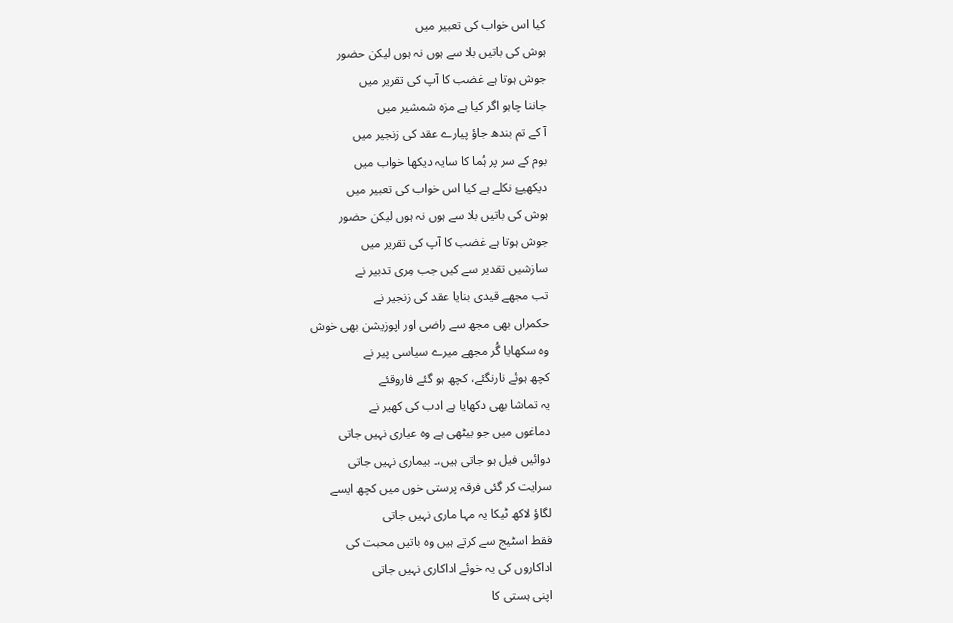کیا اس خواب کی تعبیر میں
ہوش کی باتیں بلا سے ہوں نہ ہوں لیکن حضور
جوش ہوتا ہے غضب کا آپ کی تقریر میں
جاننا چاہو اگر کیا ہے مزہ شمشیر میں
آ کے تم بندھ جاؤ پیارے عقد کی زنجیر میں
بوم کے سر پر ہُما کا سایہ دیکھا خواب میں
دیکھیۓ نکلے ہے کیا اس خواب کی تعبیر میں
ہوش کی باتیں بلا سے ہوں نہ ہوں لیکن حضور
جوش ہوتا ہے غضب کا آپ کی تقریر میں
سازشیں تقدیر سے کیں جب مِری تدبیر نے
تب مجھے قیدی بنایا عقد کی زنجیر نے
حکمراں بھی مجھ سے راضی اور اپوزیشن بھی خوش
وہ سکھایا گُر مجھے میرے سیاسی پیر نے
کچھ ہوئے نارنگئے، کچھ ہو گئے فاروقئے
یہ تماشا بھی دکھایا ہے ادب کی کھیر نے
دماغوں میں جو بیٹھی ہے وہ عیاری نہیں جاتی
دوائیں فیل ہو جاتی ہیں،۔ بیماری نہیں جاتی
سرایت کر گئی فرقہ پرستی خوں میں کچھ ایسے
لگاؤ لاکھ ٹیکا یہ مہا ماری نہیں جاتی
فقط اسٹیج سے کرتے ہیں وہ باتیں محبت کی
اداکاروں کی یہ خوئے اداکاری نہیں جاتی
اپنی ہستی کا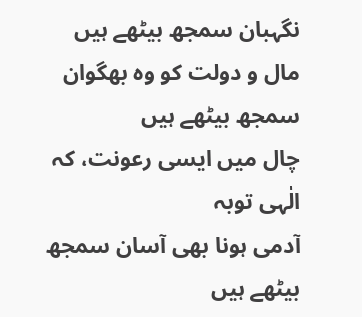نگہبان سمجھ بیٹھے ہیں
مال و دولت کو وہ بھگوان سمجھ بیٹھے ہیں
چال میں ایسی رعونت، کہ الٰہی توبہ
آدمی ہونا بھی آسان سمجھ بیٹھے ہیں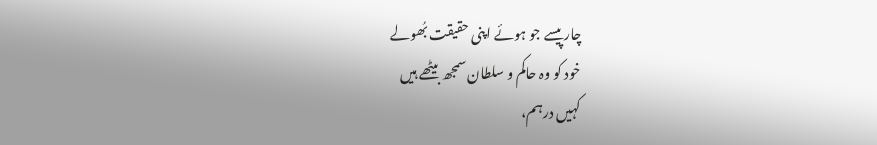چار پیسے جو ہوئے اپنی حقیقت بُھولے
خود کو وہ حاکم و سلطان سمجھ بیٹھے ہیں
کہیں درہم،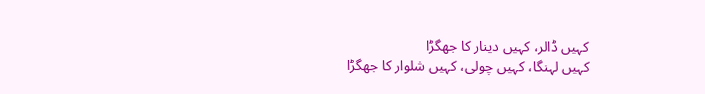کہیں ڈالر، کہیں دینار کا جھگڑا
کہیں لہنگا، کہیں چولی، کہیں شلوار کا جھگڑا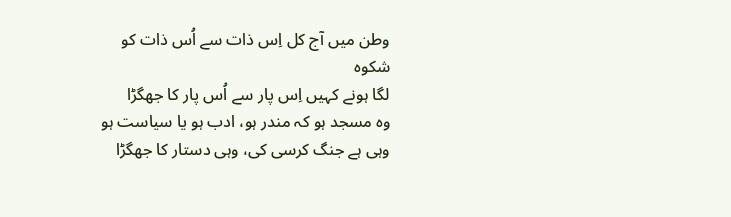وطن میں آج کل اِس ذات سے اُس ذات کو شکوہ
لگا ہونے کہیں اِس پار سے اُس پار کا جھگڑا
وہ مسجد ہو کہ مندر ہو، ادب ہو یا سیاست ہو
وہی ہے جنگ کرسی کی، وہی دستار کا جھگڑا